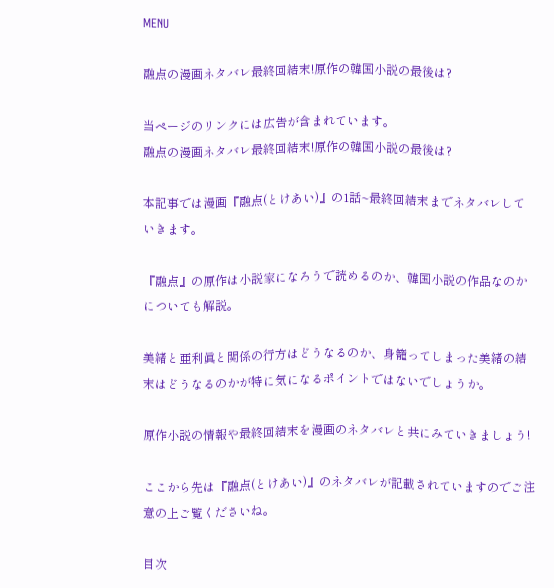MENU

融点の漫画ネタバレ最終回結末!原作の韓国小説の最後は?

当ページのリンクには広告が含まれています。
融点の漫画ネタバレ最終回結末!原作の韓国小説の最後は?

本記事では漫画『融点(とけあい)』の1話~最終回結末までネタバレしていきます。

『融点』の原作は小説家になろうで読めるのか、韓国小説の作品なのかについても解説。

美緒と亜利眞と関係の行方はどうなるのか、身籠ってしまった美緒の結末はどうなるのかが特に気になるポイントではないでしょうか。

原作小説の情報や最終回結末を漫画のネタバレと共にみていきましょう!

ここから先は『融点(とけあい)』のネタバレが記載されていますのでご注意の上ご覧くださいね。

目次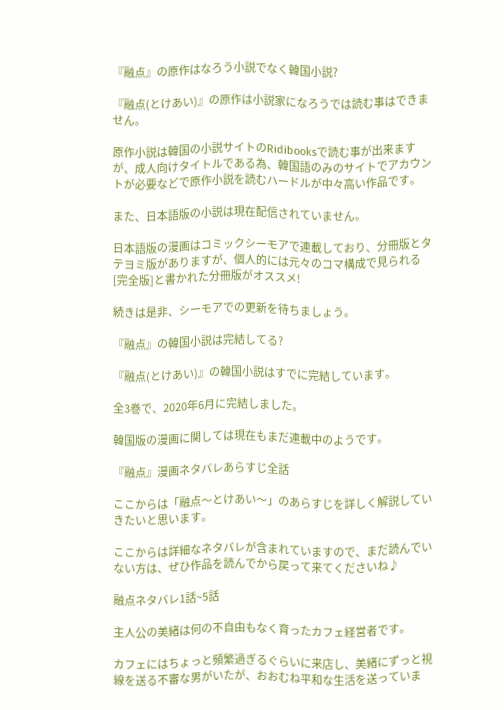『融点』の原作はなろう小説でなく韓国小説?

『融点(とけあい)』の原作は小説家になろうでは読む事はできません。

原作小説は韓国の小説サイトのRidibooksで読む事が出来ますが、成人向けタイトルである為、韓国語のみのサイトでアカウントが必要などで原作小説を読むハードルが中々高い作品です。

また、日本語版の小説は現在配信されていません。

日本語版の漫画はコミックシーモアで連載しており、分冊版とタテヨミ版がありますが、個人的には元々のコマ構成で見られる[完全版]と書かれた分冊版がオススメ!

続きは是非、シーモアでの更新を待ちましょう。

『融点』の韓国小説は完結してる?

『融点(とけあい)』の韓国小説はすでに完結しています。

全3巻で、2020年6月に完結しました。

韓国版の漫画に関しては現在もまだ連載中のようです。

『融点』漫画ネタバレあらすじ全話

ここからは「融点〜とけあい〜」のあらすじを詳しく解説していきたいと思います。

ここからは詳細なネタバレが含まれていますので、まだ読んでいない方は、ぜひ作品を読んでから戻って来てくださいね♪

融点ネタバレ1話~5話

主人公の美緒は何の不自由もなく育ったカフェ経営者です。

カフェにはちょっと頻繁過ぎるぐらいに来店し、美緒にずっと視線を送る不審な男がいたが、おおむね平和な生活を送っていま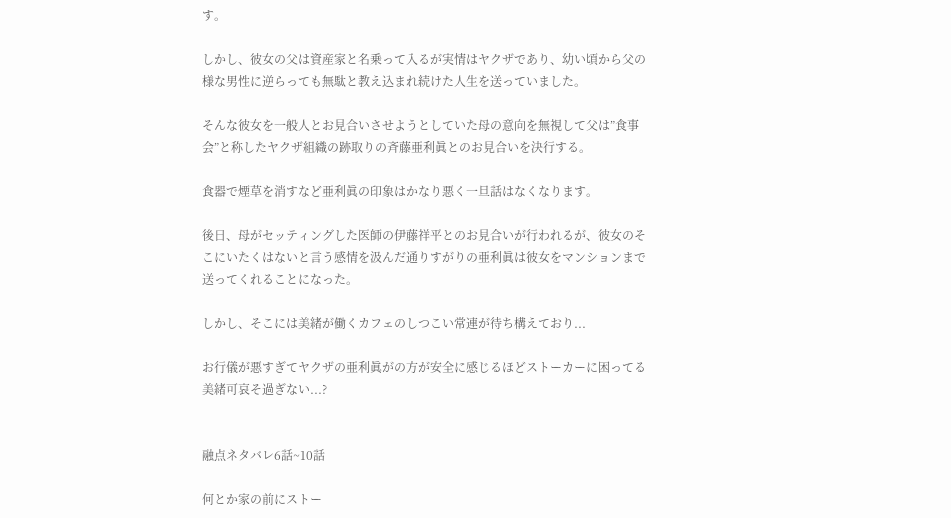す。

しかし、彼女の父は資産家と名乗って入るが実情はヤクザであり、幼い頃から父の様な男性に逆らっても無駄と教え込まれ続けた人生を送っていました。

そんな彼女を一般人とお見合いさせようとしていた母の意向を無視して父は”食事会”と称したヤクザ組織の跡取りの斉藤亜利眞とのお見合いを決行する。

食器で煙草を消すなど亜利眞の印象はかなり悪く一旦話はなくなります。

後日、母がセッティングした医師の伊藤祥平とのお見合いが行われるが、彼女のそこにいたくはないと言う感情を汲んだ通りすがりの亜利眞は彼女をマンションまで送ってくれることになった。

しかし、そこには美緒が働くカフェのしつこい常連が待ち構えており...

お行儀が悪すぎてヤクザの亜利眞がの方が安全に感じるほどストーカーに困ってる美緒可哀そ過ぎない...?


融点ネタバレ6話~10話

何とか家の前にストー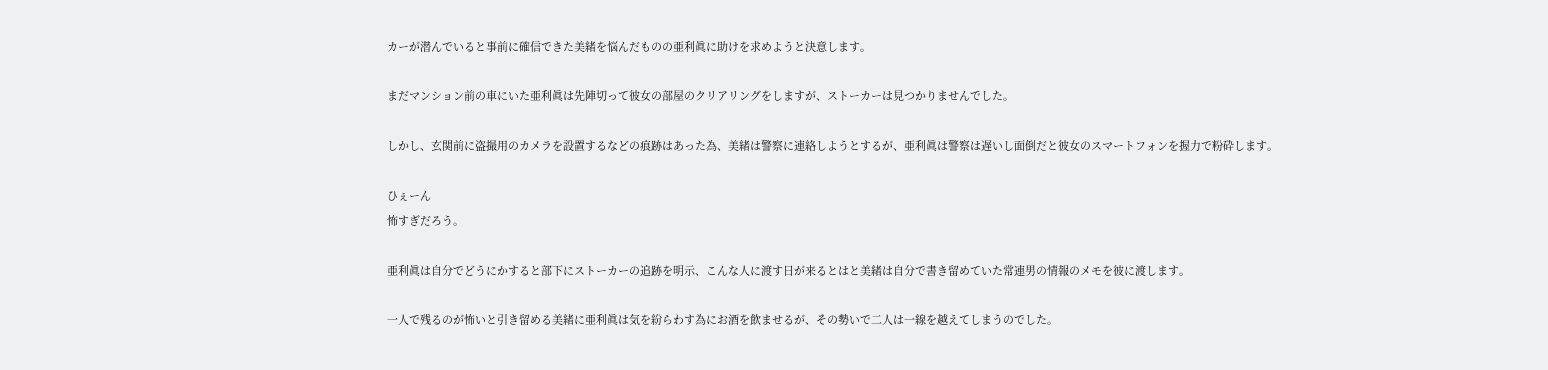カーが潜んでいると事前に確信できた美緒を悩んだものの亜利眞に助けを求めようと決意します。

まだマンション前の車にいた亜利眞は先陣切って彼女の部屋のクリアリングをしますが、ストーカーは見つかりませんでした。

しかし、玄関前に盗撮用のカメラを設置するなどの痕跡はあった為、美緒は警察に連絡しようとするが、亜利眞は警察は遅いし面倒だと彼女のスマートフォンを握力で粉砕します。

ひぇーん
怖すぎだろう。

亜利眞は自分でどうにかすると部下にストーカーの追跡を明示、こんな人に渡す日が来るとはと美緒は自分で書き留めていた常連男の情報のメモを彼に渡します。

一人で残るのが怖いと引き留める美緒に亜利眞は気を紛らわす為にお酒を飲ませるが、その勢いで二人は一線を越えてしまうのでした。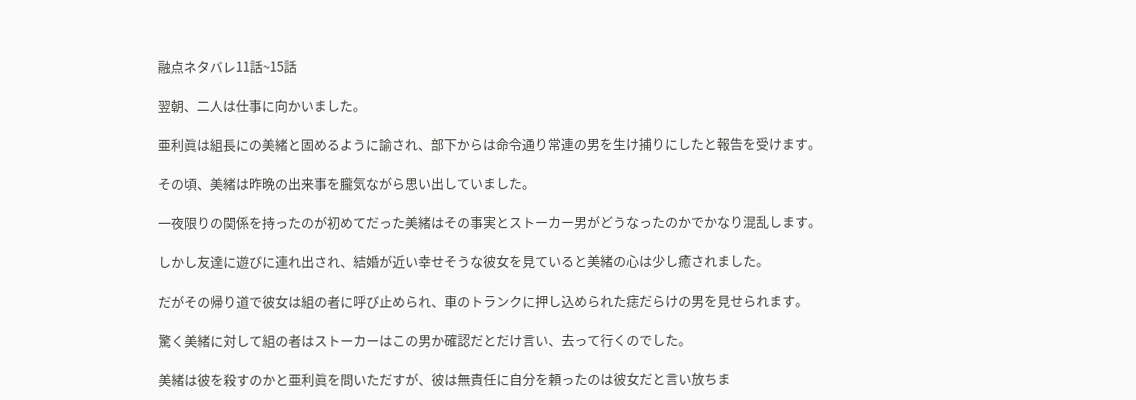融点ネタバレ11話~15話

翌朝、二人は仕事に向かいました。

亜利眞は組長にの美緒と固めるように諭され、部下からは命令通り常連の男を生け捕りにしたと報告を受けます。

その頃、美緒は昨晩の出来事を朧気ながら思い出していました。

一夜限りの関係を持ったのが初めてだった美緒はその事実とストーカー男がどうなったのかでかなり混乱します。

しかし友達に遊びに連れ出され、結婚が近い幸せそうな彼女を見ていると美緒の心は少し癒されました。

だがその帰り道で彼女は組の者に呼び止められ、車のトランクに押し込められた痣だらけの男を見せられます。

驚く美緒に対して組の者はストーカーはこの男か確認だとだけ言い、去って行くのでした。

美緒は彼を殺すのかと亜利眞を問いただすが、彼は無責任に自分を頼ったのは彼女だと言い放ちま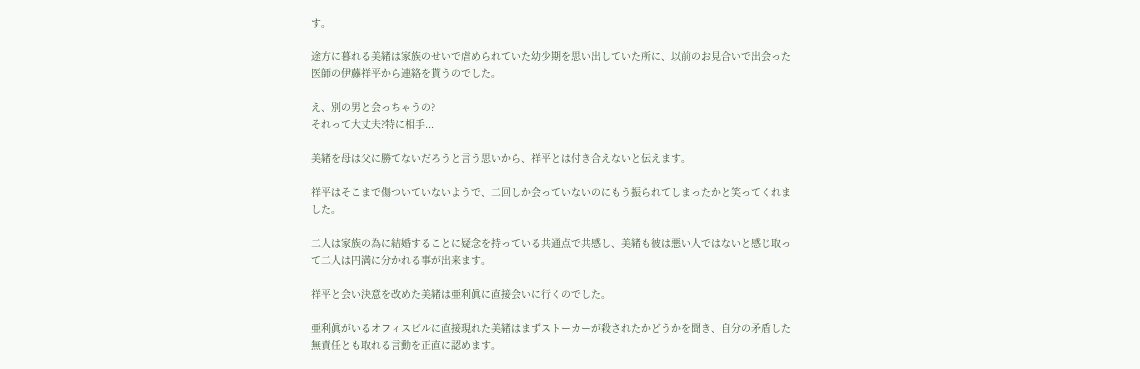す。

途方に暮れる美緒は家族のせいで虐められていた幼少期を思い出していた所に、以前のお見合いで出会った医師の伊藤祥平から連絡を貰うのでした。

え、別の男と会っちゃうの?
それって大丈夫?特に相手...

美緒を母は父に勝てないだろうと言う思いから、祥平とは付き合えないと伝えます。

祥平はそこまで傷ついていないようで、二回しか会っていないのにもう振られてしまったかと笑ってくれました。

二人は家族の為に結婚することに疑念を持っている共通点で共感し、美緒も彼は悪い人ではないと感じ取って二人は円満に分かれる事が出来ます。

祥平と会い決意を改めた美緒は亜利眞に直接会いに行くのでした。

亜利眞がいるオフィスビルに直接現れた美緒はまずストーカーが殺されたかどうかを聞き、自分の矛盾した無責任とも取れる言動を正直に認めます。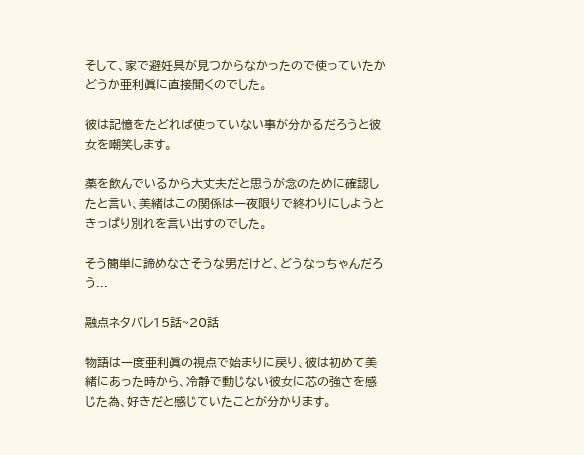そして、家で避妊具が見つからなかったので使っていたかどうか亜利眞に直接聞くのでした。

彼は記憶をたどれば使っていない事が分かるだろうと彼女を嘲笑します。

薬を飲んでいるから大丈夫だと思うが念のために確認したと言い、美緒はこの関係は一夜限りで終わりにしようときっぱり別れを言い出すのでした。

そう簡単に諦めなさそうな男だけど、どうなっちゃんだろう...

融点ネタバレ15話~20話

物語は一度亜利眞の視点で始まりに戻り、彼は初めて美緒にあった時から、冷静で動じない彼女に芯の強さを感じた為、好きだと感じていたことが分かります。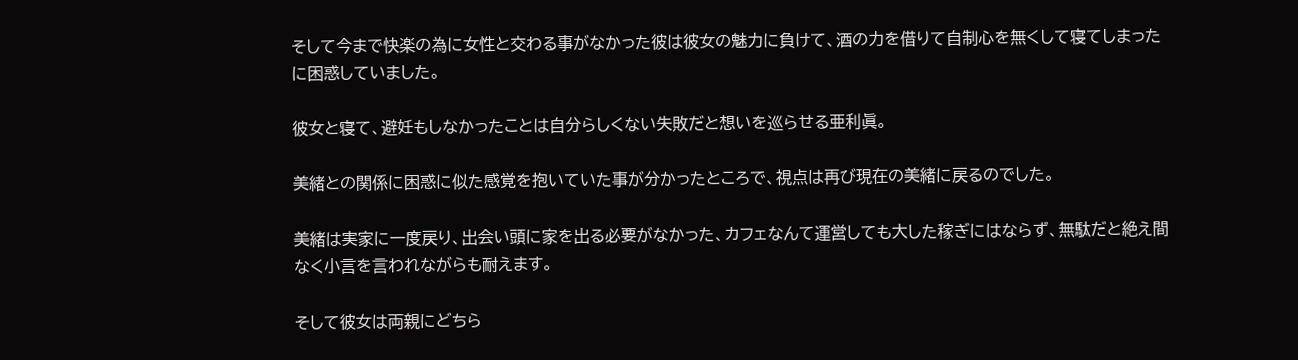そして今まで快楽の為に女性と交わる事がなかった彼は彼女の魅力に負けて、酒の力を借りて自制心を無くして寝てしまったに困惑していました。

彼女と寝て、避妊もしなかったことは自分らしくない失敗だと想いを巡らせる亜利眞。

美緒との関係に困惑に似た感覚を抱いていた事が分かったところで、視点は再び現在の美緒に戻るのでした。

美緒は実家に一度戻り、出会い頭に家を出る必要がなかった、カフェなんて運営しても大した稼ぎにはならず、無駄だと絶え間なく小言を言われながらも耐えます。

そして彼女は両親にどちら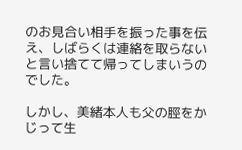のお見合い相手を振った事を伝え、しばらくは連絡を取らないと言い捨てて帰ってしまいうのでした。

しかし、美緒本人も父の脛をかじって生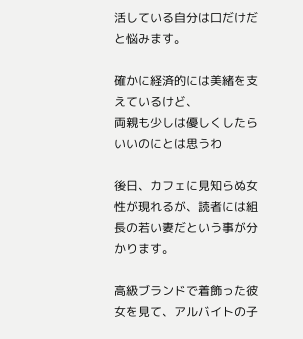活している自分は口だけだと悩みます。

確かに経済的には美緒を支えているけど、
両親も少しは優しくしたらいいのにとは思うわ

後日、カフェに見知らぬ女性が現れるが、読者には組長の若い妻だという事が分かります。

高級ブランドで着飾った彼女を見て、アルバイトの子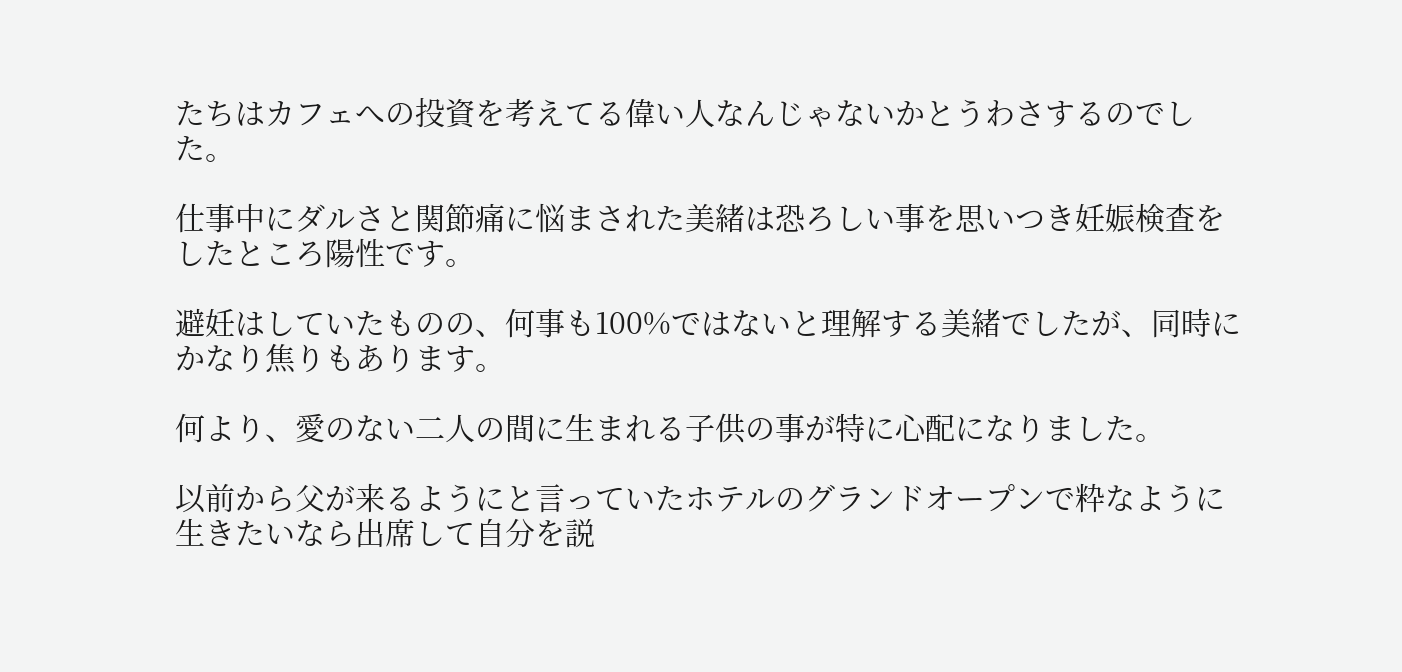たちはカフェへの投資を考えてる偉い人なんじゃないかとうわさするのでした。

仕事中にダルさと関節痛に悩まされた美緒は恐ろしい事を思いつき妊娠検査をしたところ陽性です。

避妊はしていたものの、何事も100%ではないと理解する美緒でしたが、同時にかなり焦りもあります。

何より、愛のない二人の間に生まれる子供の事が特に心配になりました。

以前から父が来るようにと言っていたホテルのグランドオープンで粋なように生きたいなら出席して自分を説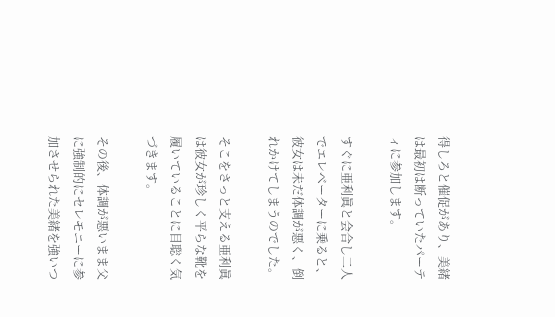得しろと催促があり、美緒は最初は断っていたパーティに参加します。

すぐに亜利眞と会合し二人でエレベーターに乗ると、彼女は未だ体調が悪く、倒れかけてしまうのでした。

そこをさっと支える亜利眞は彼女が珍しく平らな靴を履いていることに目聡く気づきます。

その後、体調が悪いまま父に強制的にセレモニーに参加させられた美緒を強いつ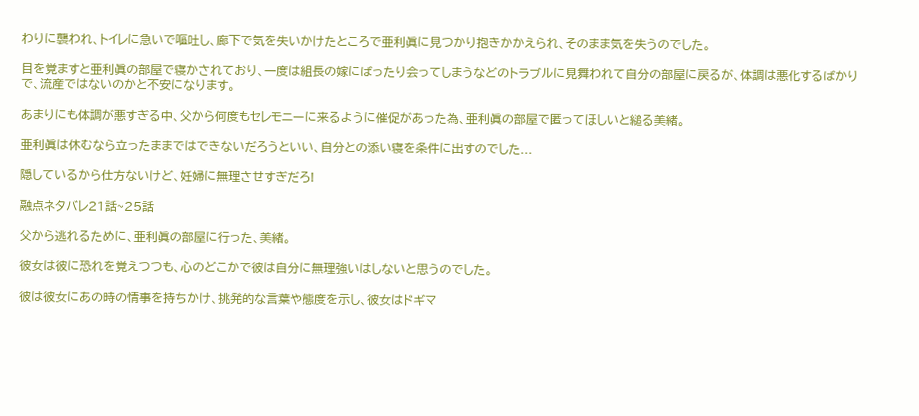わりに襲われ、トイレに急いで嘔吐し、廊下で気を失いかけたところで亜利眞に見つかり抱きかかえられ、そのまま気を失うのでした。

目を覚ますと亜利眞の部屋で寝かされており、一度は組長の嫁にばったり会ってしまうなどのトラブルに見舞われて自分の部屋に戻るが、体調は悪化するばかりで、流産ではないのかと不安になります。

あまりにも体調が悪すぎる中、父から何度もセレモニーに来るように催促があった為、亜利眞の部屋で匿ってほしいと縋る美緒。

亜利眞は休むなら立ったままではできないだろうといい、自分との添い寝を条件に出すのでした...

隠しているから仕方ないけど、妊婦に無理させすぎだろ!

融点ネタバレ21話~25話

父から逃れるために、亜利眞の部屋に行った、美緒。

彼女は彼に恐れを覚えつつも、心のどこかで彼は自分に無理強いはしないと思うのでした。

彼は彼女にあの時の情事を持ちかけ、挑発的な言葉や態度を示し、彼女はドギマ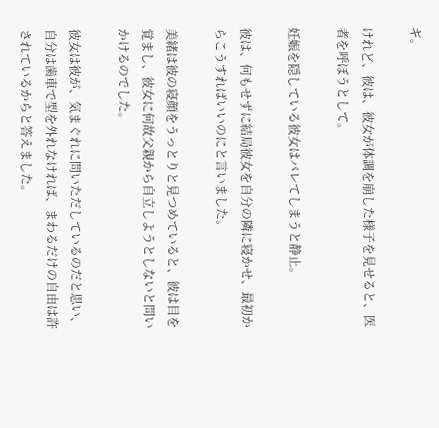ギ。

けれど、彼は、彼女が体調を崩した様子を見せると、医者を呼ぼうとして。

妊娠を隠している彼女はバレてしまうと静止。

彼は、何もせずに結局彼女を自分の隣に寝かせ、最初からこうすればいいのにと言いました。

美緒は彼の寝顔をうっとりと見つめていると、彼は目を覚まし、彼女に何故父親から自立しようとしないと問いかけるのでした。

彼女は彼が、気まぐれに問いただしているのだと思い、自分は歯車で型を外れなければ、まわるだけの自由は許されているからと答えました。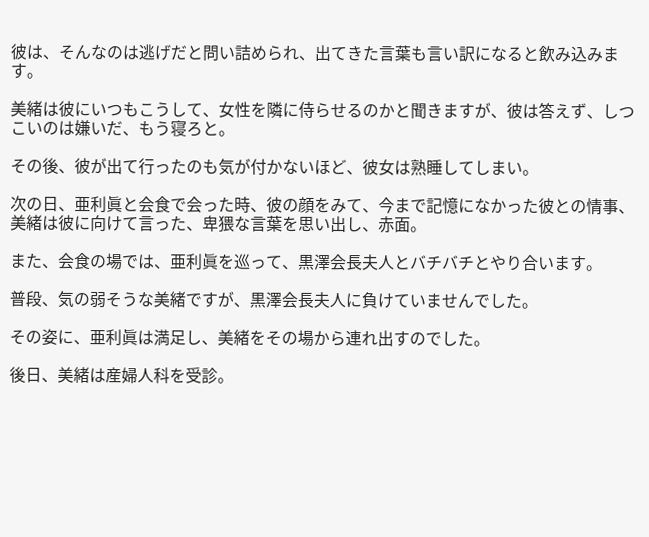彼は、そんなのは逃げだと問い詰められ、出てきた言葉も言い訳になると飲み込みます。

美緒は彼にいつもこうして、女性を隣に侍らせるのかと聞きますが、彼は答えず、しつこいのは嫌いだ、もう寝ろと。

その後、彼が出て行ったのも気が付かないほど、彼女は熟睡してしまい。

次の日、亜利眞と会食で会った時、彼の顔をみて、今まで記憶になかった彼との情事、美緒は彼に向けて言った、卑猥な言葉を思い出し、赤面。

また、会食の場では、亜利眞を巡って、黒澤会長夫人とバチバチとやり合います。

普段、気の弱そうな美緒ですが、黒澤会長夫人に負けていませんでした。

その姿に、亜利眞は満足し、美緒をその場から連れ出すのでした。

後日、美緒は産婦人科を受診。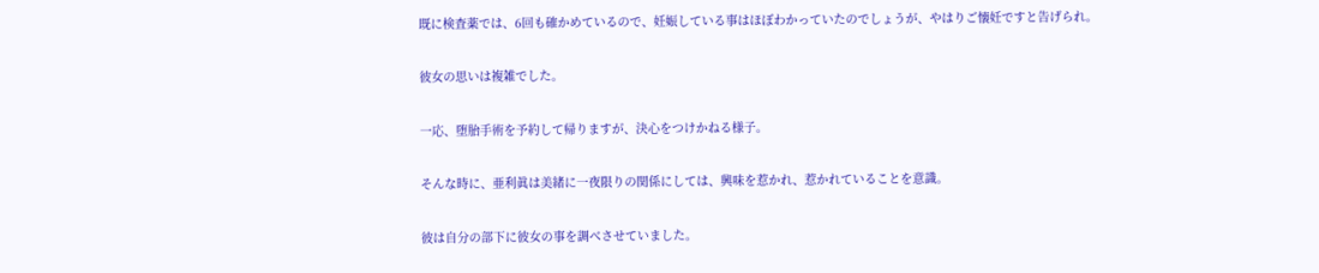既に検査薬では、6回も確かめているので、妊娠している事はほぼわかっていたのでしょうが、やはりご懐妊ですと告げられ。

彼女の思いは複雑でした。

一応、堕胎手術を予約して帰りますが、決心をつけかねる様子。

そんな時に、亜利眞は美緒に一夜限りの関係にしては、興味を惹かれ、惹かれていることを意識。

彼は自分の部下に彼女の事を調べさせていました。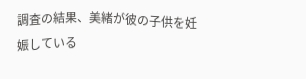調査の結果、美緒が彼の子供を妊娠している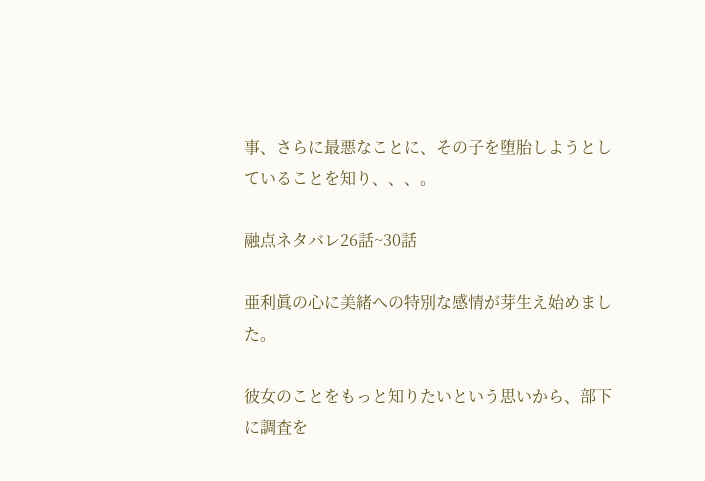事、さらに最悪なことに、その子を堕胎しようとしていることを知り、、、。

融点ネタバレ26話~30話

亜利眞の心に美緒への特別な感情が芽生え始めました。

彼女のことをもっと知りたいという思いから、部下に調査を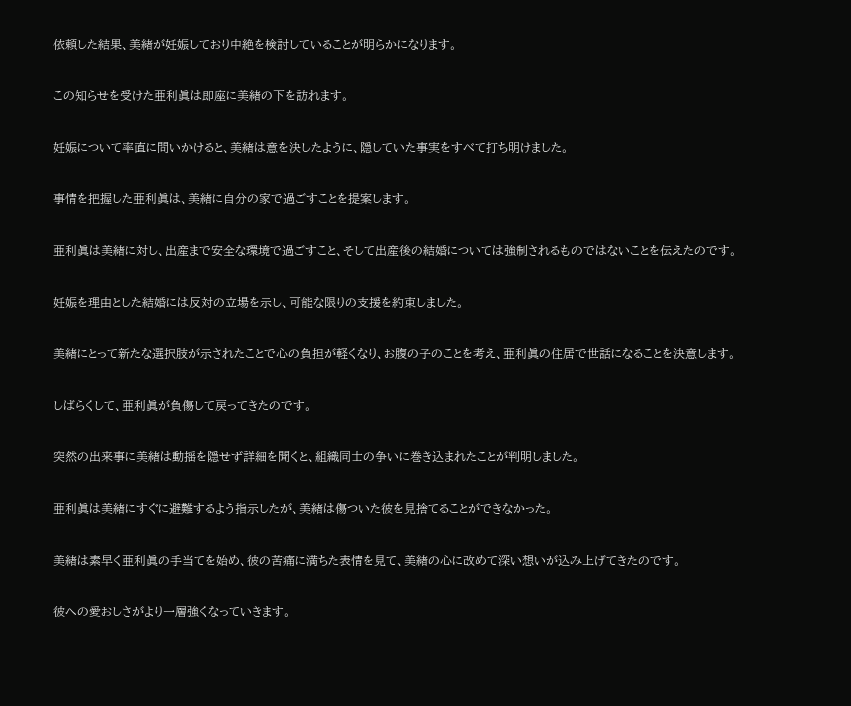依頼した結果、美緒が妊娠しており中絶を検討していることが明らかになります。

この知らせを受けた亜利眞は即座に美緒の下を訪れます。

妊娠について率直に問いかけると、美緒は意を決したように、隠していた事実をすべて打ち明けました。

事情を把握した亜利眞は、美緒に自分の家で過ごすことを提案します。

亜利眞は美緒に対し、出産まで安全な環境で過ごすこと、そして出産後の結婚については強制されるものではないことを伝えたのです。

妊娠を理由とした結婚には反対の立場を示し、可能な限りの支援を約束しました。

美緒にとって新たな選択肢が示されたことで心の負担が軽くなり、お腹の子のことを考え、亜利眞の住居で世話になることを決意します。

しばらくして、亜利眞が負傷して戻ってきたのです。

突然の出来事に美緒は動揺を隠せず詳細を聞くと、組織同士の争いに巻き込まれたことが判明しました。

亜利眞は美緒にすぐに避難するよう指示したが、美緒は傷ついた彼を見捨てることができなかった。

美緒は素早く亜利眞の手当てを始め、彼の苦痛に満ちた表情を見て、美緒の心に改めて深い想いが込み上げてきたのです。

彼への愛おしさがより一層強くなっていきます。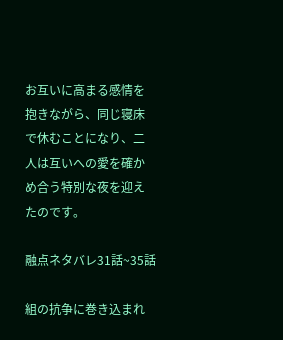お互いに高まる感情を抱きながら、同じ寝床で休むことになり、二人は互いへの愛を確かめ合う特別な夜を迎えたのです。

融点ネタバレ31話~35話

組の抗争に巻き込まれ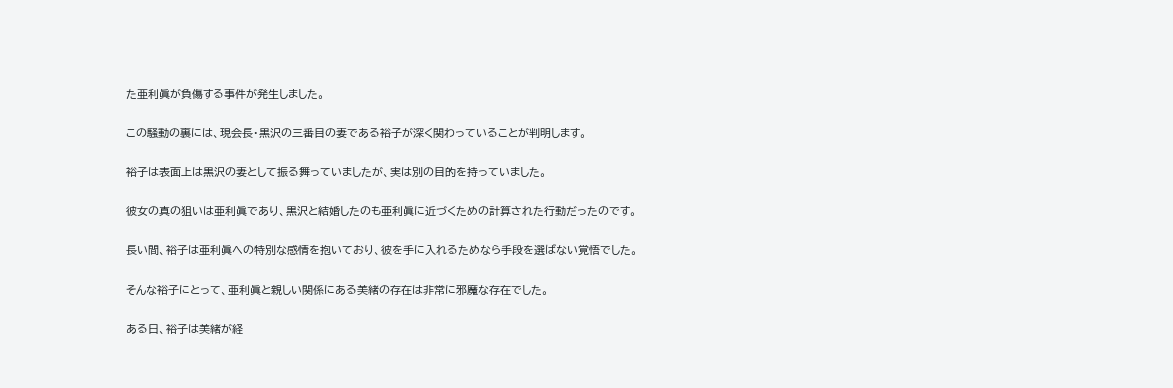た亜利眞が負傷する事件が発生しました。

この騒動の裏には、現会長・黒沢の三番目の妻である裕子が深く関わっていることが判明します。

裕子は表面上は黒沢の妻として振る舞っていましたが、実は別の目的を持っていました。

彼女の真の狙いは亜利眞であり、黒沢と結婚したのも亜利眞に近づくための計算された行動だったのです。

長い間、裕子は亜利眞への特別な感情を抱いており、彼を手に入れるためなら手段を選ばない覚悟でした。

そんな裕子にとって、亜利眞と親しい関係にある美緒の存在は非常に邪魔な存在でした。

ある日、裕子は美緒が経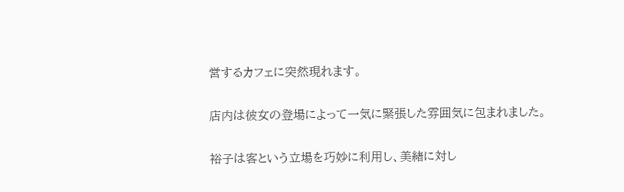営するカフェに突然現れます。

店内は彼女の登場によって一気に緊張した雰囲気に包まれました。

裕子は客という立場を巧妙に利用し、美緒に対し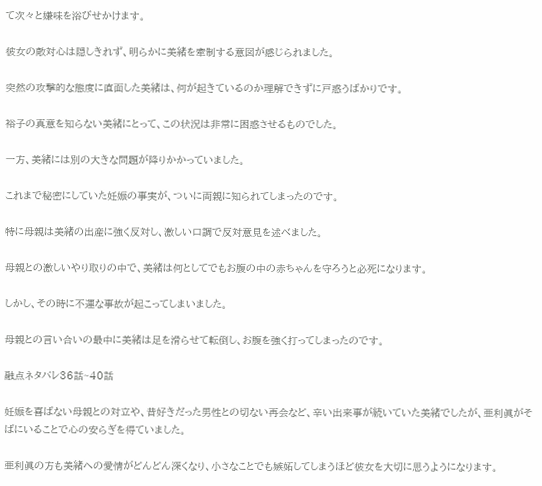て次々と嫌味を浴びせかけます。

彼女の敵対心は隠しきれず、明らかに美緒を牽制する意図が感じられました。

突然の攻撃的な態度に直面した美緒は、何が起きているのか理解できずに戸惑うばかりです。

裕子の真意を知らない美緒にとって、この状況は非常に困惑させるものでした。

一方、美緒には別の大きな問題が降りかかっていました。

これまで秘密にしていた妊娠の事実が、ついに両親に知られてしまったのです。

特に母親は美緒の出産に強く反対し、激しい口調で反対意見を述べました。

母親との激しいやり取りの中で、美緒は何としてでもお腹の中の赤ちゃんを守ろうと必死になります。

しかし、その時に不運な事故が起こってしまいました。

母親との言い合いの最中に美緒は足を滑らせて転倒し、お腹を強く打ってしまったのです。

融点ネタバレ36話~40話

妊娠を喜ばない母親との対立や、昔好きだった男性との切ない再会など、辛い出来事が続いていた美緒でしたが、亜利眞がそばにいることで心の安らぎを得ていました。

亜利眞の方も美緒への愛情がどんどん深くなり、小さなことでも嫉妬してしまうほど彼女を大切に思うようになります。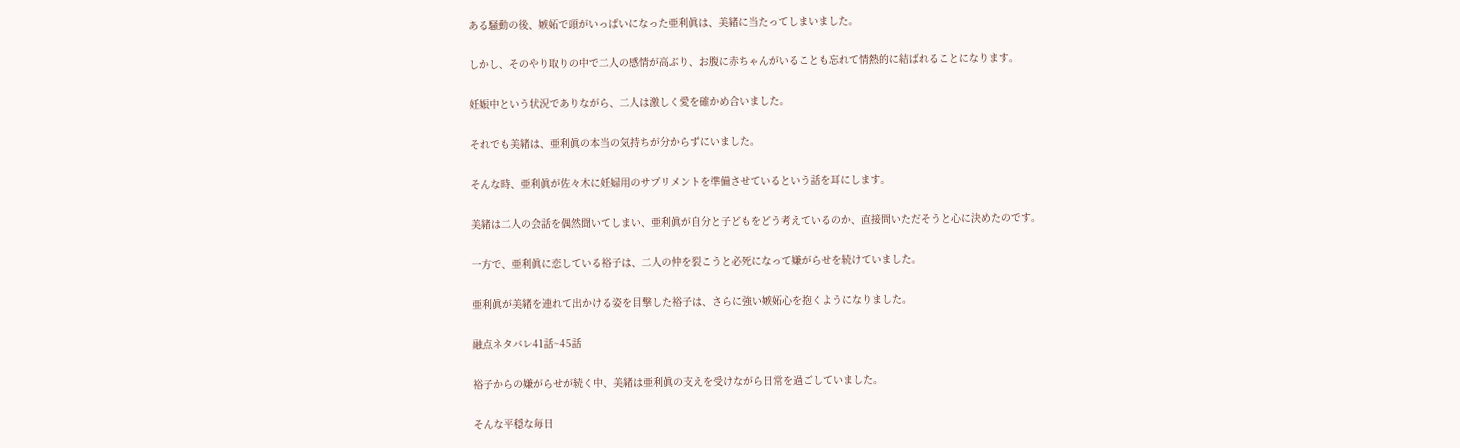ある騒動の後、嫉妬で頭がいっぱいになった亜利眞は、美緒に当たってしまいました。

しかし、そのやり取りの中で二人の感情が高ぶり、お腹に赤ちゃんがいることも忘れて情熱的に結ばれることになります。

妊娠中という状況でありながら、二人は激しく愛を確かめ合いました。

それでも美緒は、亜利眞の本当の気持ちが分からずにいました。

そんな時、亜利眞が佐々木に妊婦用のサプリメントを準備させているという話を耳にします。

美緒は二人の会話を偶然聞いてしまい、亜利眞が自分と子どもをどう考えているのか、直接問いただそうと心に決めたのです。

一方で、亜利眞に恋している裕子は、二人の仲を裂こうと必死になって嫌がらせを続けていました。

亜利眞が美緒を連れて出かける姿を目撃した裕子は、さらに強い嫉妬心を抱くようになりました。

融点ネタバレ41話~45話

裕子からの嫌がらせが続く中、美緒は亜利眞の支えを受けながら日常を過ごしていました。

そんな平穏な毎日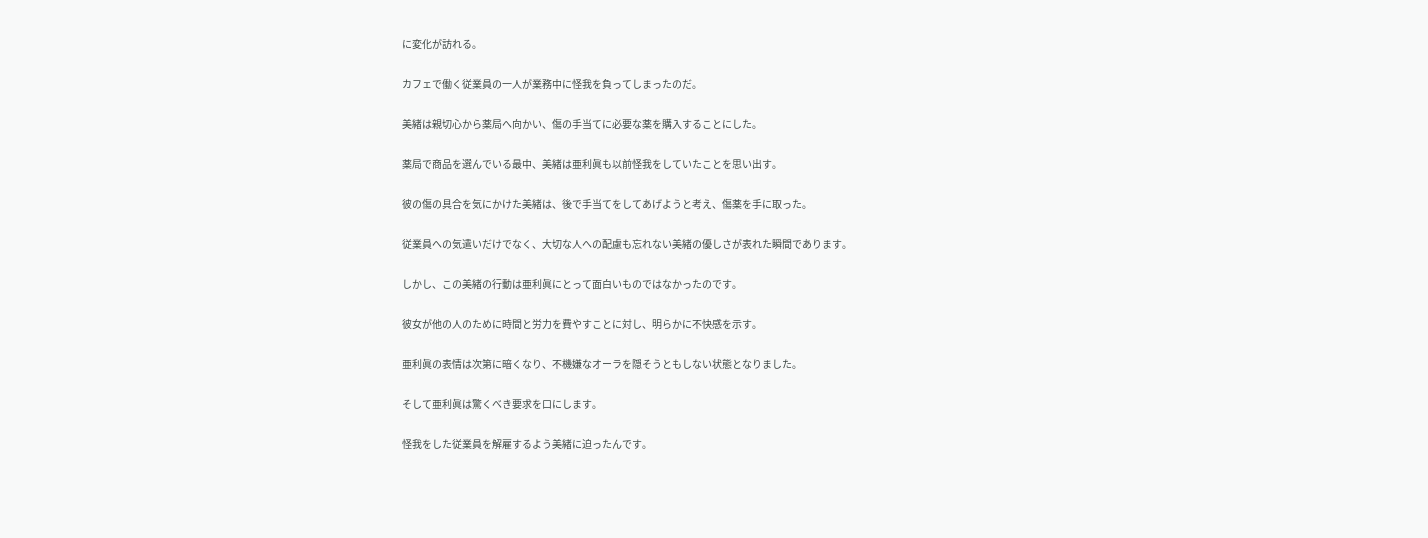に変化が訪れる。

カフェで働く従業員の一人が業務中に怪我を負ってしまったのだ。

美緒は親切心から薬局へ向かい、傷の手当てに必要な薬を購入することにした。

薬局で商品を選んでいる最中、美緒は亜利眞も以前怪我をしていたことを思い出す。

彼の傷の具合を気にかけた美緒は、後で手当てをしてあげようと考え、傷薬を手に取った。

従業員への気遣いだけでなく、大切な人への配慮も忘れない美緒の優しさが表れた瞬間であります。

しかし、この美緒の行動は亜利眞にとって面白いものではなかったのです。

彼女が他の人のために時間と労力を費やすことに対し、明らかに不快感を示す。

亜利眞の表情は次第に暗くなり、不機嫌なオーラを隠そうともしない状態となりました。

そして亜利眞は驚くべき要求を口にします。

怪我をした従業員を解雇するよう美緒に迫ったんです。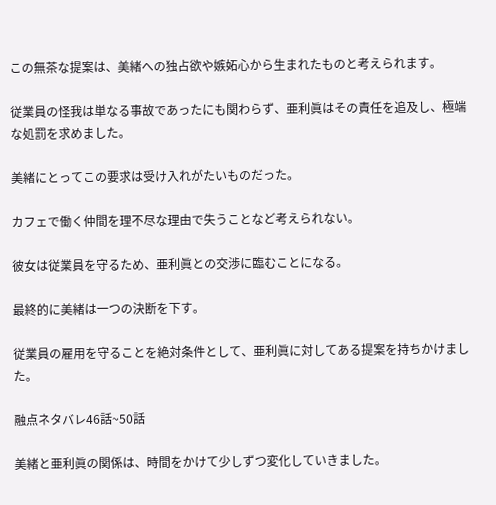この無茶な提案は、美緒への独占欲や嫉妬心から生まれたものと考えられます。

従業員の怪我は単なる事故であったにも関わらず、亜利眞はその責任を追及し、極端な処罰を求めました。

美緒にとってこの要求は受け入れがたいものだった。

カフェで働く仲間を理不尽な理由で失うことなど考えられない。

彼女は従業員を守るため、亜利眞との交渉に臨むことになる。

最終的に美緒は一つの決断を下す。

従業員の雇用を守ることを絶対条件として、亜利眞に対してある提案を持ちかけました。

融点ネタバレ46話~50話

美緒と亜利眞の関係は、時間をかけて少しずつ変化していきました。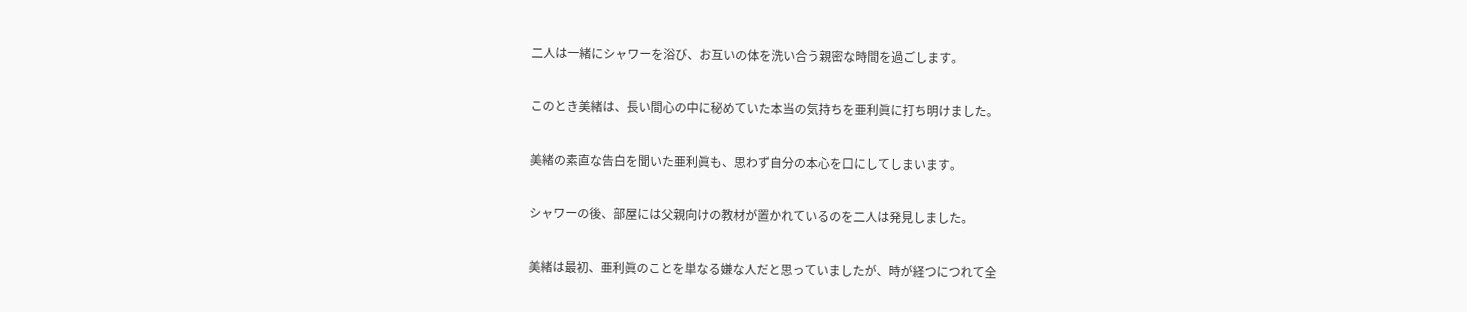二人は一緒にシャワーを浴び、お互いの体を洗い合う親密な時間を過ごします。

このとき美緒は、長い間心の中に秘めていた本当の気持ちを亜利眞に打ち明けました。

美緒の素直な告白を聞いた亜利眞も、思わず自分の本心を口にしてしまいます。

シャワーの後、部屋には父親向けの教材が置かれているのを二人は発見しました。

美緒は最初、亜利眞のことを単なる嫌な人だと思っていましたが、時が経つにつれて全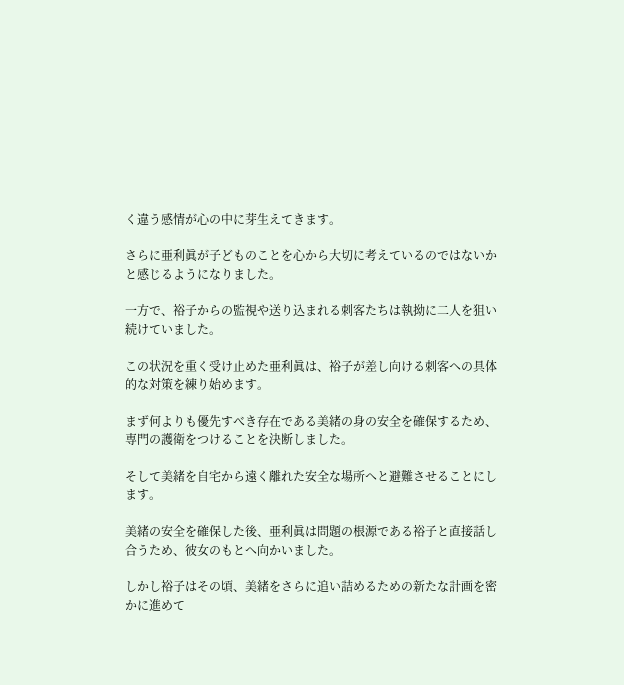く違う感情が心の中に芽生えてきます。

さらに亜利眞が子どものことを心から大切に考えているのではないかと感じるようになりました。

一方で、裕子からの監視や送り込まれる刺客たちは執拗に二人を狙い続けていました。

この状況を重く受け止めた亜利眞は、裕子が差し向ける刺客への具体的な対策を練り始めます。

まず何よりも優先すべき存在である美緒の身の安全を確保するため、専門の護衛をつけることを決断しました。

そして美緒を自宅から遠く離れた安全な場所へと避難させることにします。

美緒の安全を確保した後、亜利眞は問題の根源である裕子と直接話し合うため、彼女のもとへ向かいました。

しかし裕子はその頃、美緒をさらに追い詰めるための新たな計画を密かに進めて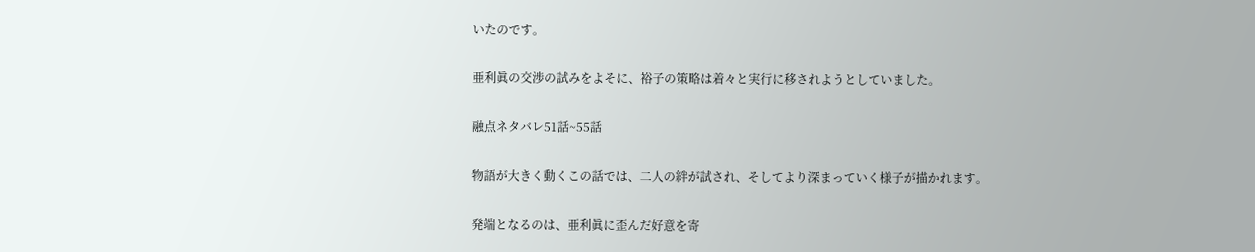いたのです。

亜利眞の交渉の試みをよそに、裕子の策略は着々と実行に移されようとしていました。

融点ネタバレ51話~55話

物語が大きく動くこの話では、二人の絆が試され、そしてより深まっていく様子が描かれます。

発端となるのは、亜利眞に歪んだ好意を寄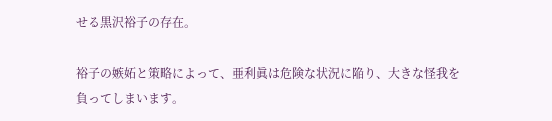せる黒沢裕子の存在。

裕子の嫉妬と策略によって、亜利眞は危険な状況に陥り、大きな怪我を負ってしまいます。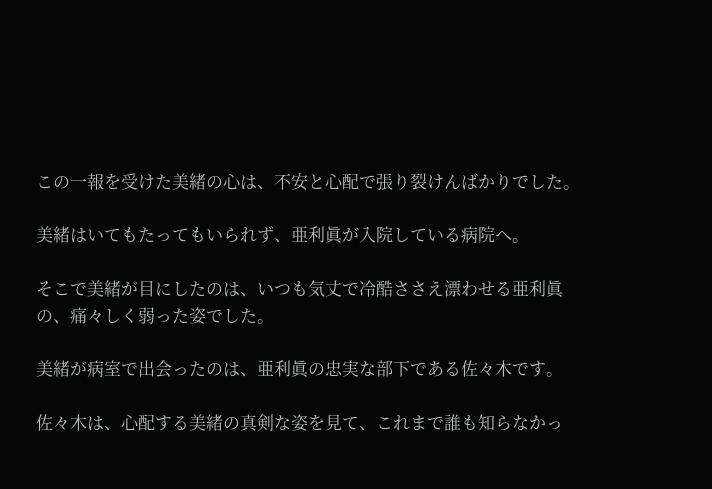この一報を受けた美緒の心は、不安と心配で張り裂けんばかりでした。

美緒はいてもたってもいられず、亜利眞が入院している病院へ。

そこで美緒が目にしたのは、いつも気丈で冷酷ささえ漂わせる亜利眞の、痛々しく弱った姿でした。

美緒が病室で出会ったのは、亜利眞の忠実な部下である佐々木です。

佐々木は、心配する美緒の真剣な姿を見て、これまで誰も知らなかっ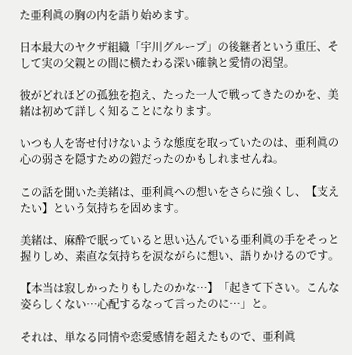た亜利眞の胸の内を語り始めます。

日本最大のヤクザ組織「宇川グループ」の後継者という重圧、そして実の父親との間に横たわる深い確執と愛情の渇望。

彼がどれほどの孤独を抱え、たった一人で戦ってきたのかを、美緒は初めて詳しく知ることになります。

いつも人を寄せ付けないような態度を取っていたのは、亜利眞の心の弱さを隠すための鎧だったのかもしれませんね。

この話を聞いた美緒は、亜利眞への想いをさらに強くし、【支えたい】という気持ちを固めます。

美緒は、麻酔で眠っていると思い込んでいる亜利眞の手をそっと握りしめ、素直な気持ちを涙ながらに想い、語りかけるのです。

【本当は寂しかったりもしたのかな…】「起きて下さい。こんな姿らしくない…心配するなって言ったのに…」と。

それは、単なる同情や恋愛感情を超えたもので、亜利眞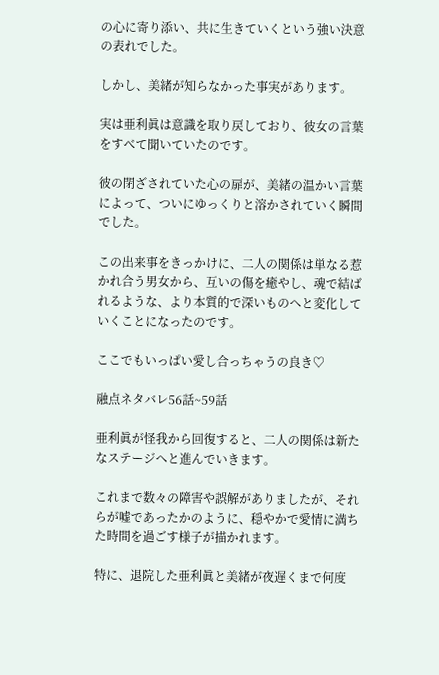の心に寄り添い、共に生きていくという強い決意の表れでした。

しかし、美緒が知らなかった事実があります。

実は亜利眞は意識を取り戻しており、彼女の言葉をすべて聞いていたのです。

彼の閉ざされていた心の扉が、美緒の温かい言葉によって、ついにゆっくりと溶かされていく瞬間でした。

この出来事をきっかけに、二人の関係は単なる惹かれ合う男女から、互いの傷を癒やし、魂で結ばれるような、より本質的で深いものへと変化していくことになったのです。

ここでもいっぱい愛し合っちゃうの良き♡

融点ネタバレ56話~59話

亜利眞が怪我から回復すると、二人の関係は新たなステージへと進んでいきます。

これまで数々の障害や誤解がありましたが、それらが嘘であったかのように、穏やかで愛情に満ちた時間を過ごす様子が描かれます。

特に、退院した亜利眞と美緒が夜遅くまで何度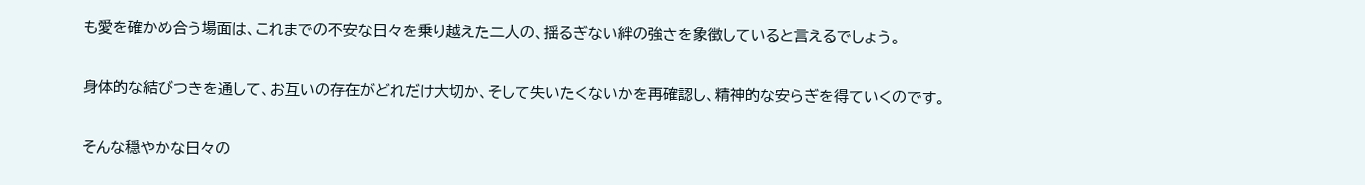も愛を確かめ合う場面は、これまでの不安な日々を乗り越えた二人の、揺るぎない絆の強さを象徴していると言えるでしょう。

身体的な結びつきを通して、お互いの存在がどれだけ大切か、そして失いたくないかを再確認し、精神的な安らぎを得ていくのです。

そんな穏やかな日々の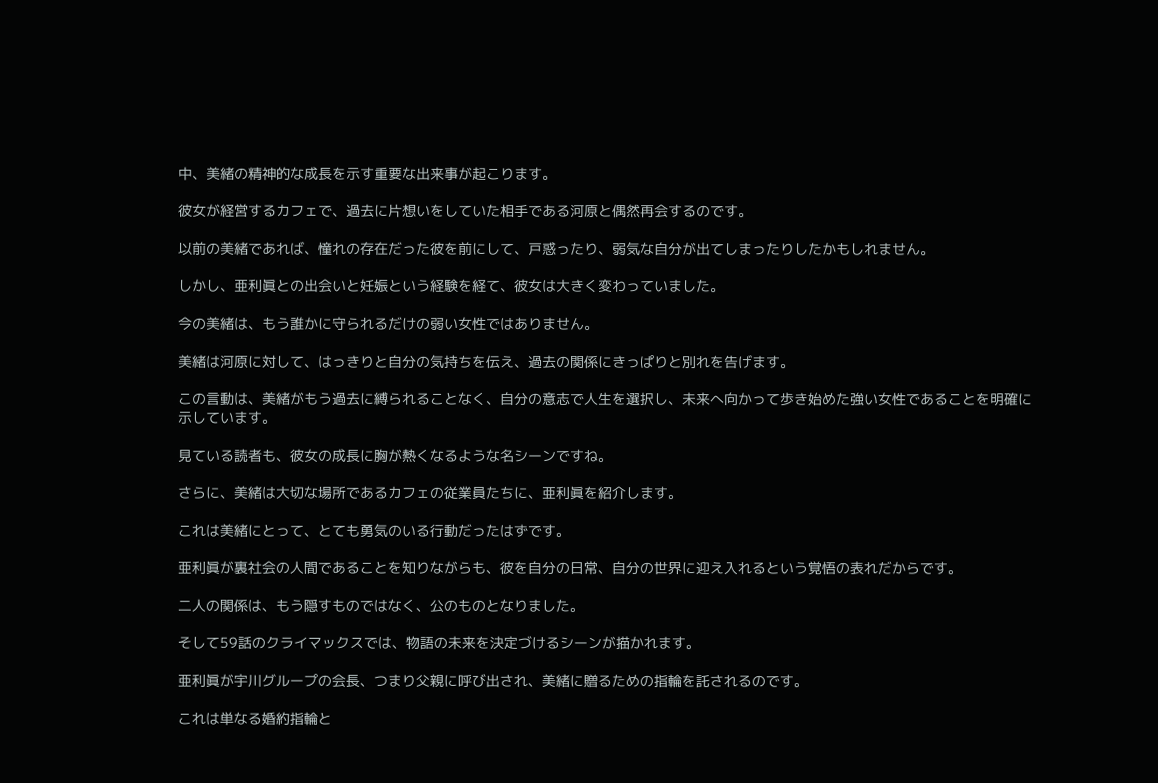中、美緒の精神的な成長を示す重要な出来事が起こります。

彼女が経営するカフェで、過去に片想いをしていた相手である河原と偶然再会するのです。

以前の美緒であれば、憧れの存在だった彼を前にして、戸惑ったり、弱気な自分が出てしまったりしたかもしれません。

しかし、亜利眞との出会いと妊娠という経験を経て、彼女は大きく変わっていました。

今の美緒は、もう誰かに守られるだけの弱い女性ではありません。

美緒は河原に対して、はっきりと自分の気持ちを伝え、過去の関係にきっぱりと別れを告げます。

この言動は、美緒がもう過去に縛られることなく、自分の意志で人生を選択し、未来へ向かって歩き始めた強い女性であることを明確に示しています。

見ている読者も、彼女の成長に胸が熱くなるような名シーンですね。

さらに、美緒は大切な場所であるカフェの従業員たちに、亜利眞を紹介します。

これは美緒にとって、とても勇気のいる行動だったはずです。

亜利眞が裏社会の人間であることを知りながらも、彼を自分の日常、自分の世界に迎え入れるという覚悟の表れだからです。

二人の関係は、もう隠すものではなく、公のものとなりました。

そして59話のクライマックスでは、物語の未来を決定づけるシーンが描かれます。

亜利眞が宇川グループの会長、つまり父親に呼び出され、美緒に贈るための指輪を託されるのです。

これは単なる婚約指輪と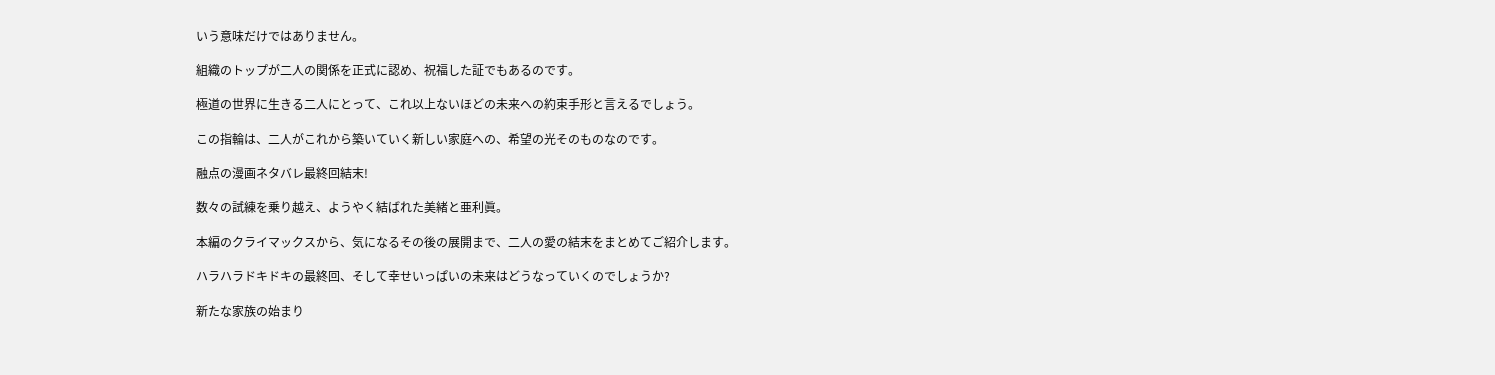いう意味だけではありません。

組織のトップが二人の関係を正式に認め、祝福した証でもあるのです。

極道の世界に生きる二人にとって、これ以上ないほどの未来への約束手形と言えるでしょう。

この指輪は、二人がこれから築いていく新しい家庭への、希望の光そのものなのです。

融点の漫画ネタバレ最終回結末!

数々の試練を乗り越え、ようやく結ばれた美緒と亜利眞。

本編のクライマックスから、気になるその後の展開まで、二人の愛の結末をまとめてご紹介します。

ハラハラドキドキの最終回、そして幸せいっぱいの未来はどうなっていくのでしょうか?

新たな家族の始まり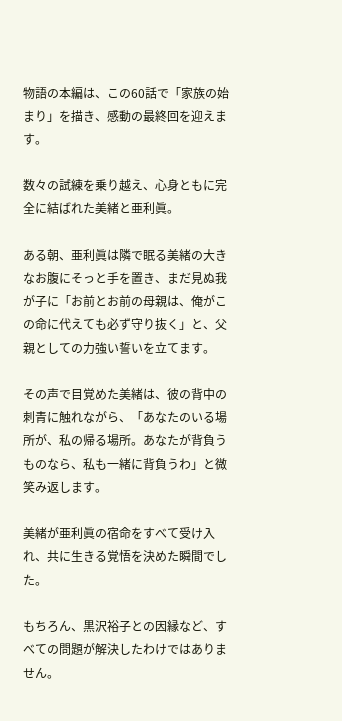物語の本編は、この60話で「家族の始まり」を描き、感動の最終回を迎えます。

数々の試練を乗り越え、心身ともに完全に結ばれた美緒と亜利眞。

ある朝、亜利眞は隣で眠る美緒の大きなお腹にそっと手を置き、まだ見ぬ我が子に「お前とお前の母親は、俺がこの命に代えても必ず守り抜く」と、父親としての力強い誓いを立てます。

その声で目覚めた美緒は、彼の背中の刺青に触れながら、「あなたのいる場所が、私の帰る場所。あなたが背負うものなら、私も一緒に背負うわ」と微笑み返します。

美緒が亜利眞の宿命をすべて受け入れ、共に生きる覚悟を決めた瞬間でした。

もちろん、黒沢裕子との因縁など、すべての問題が解決したわけではありません。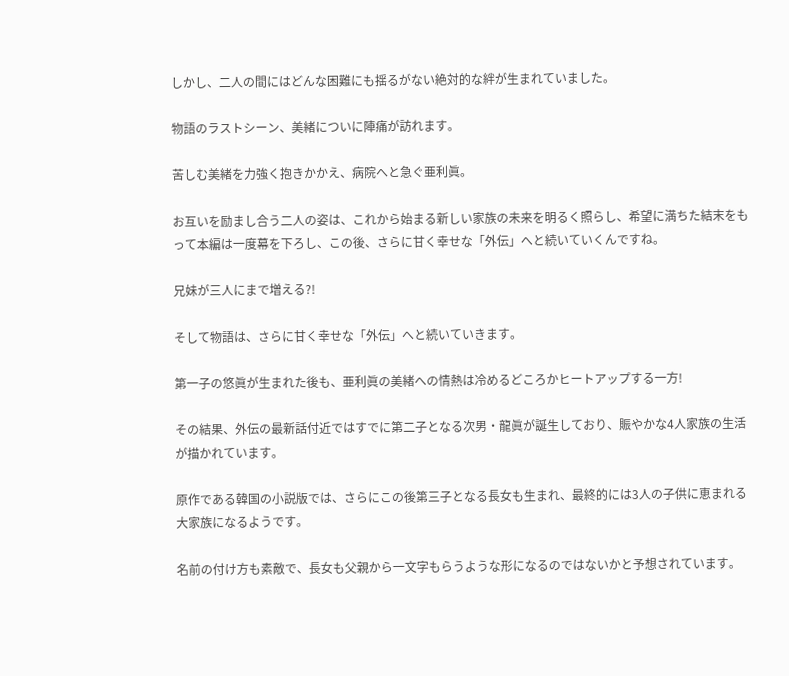しかし、二人の間にはどんな困難にも揺るがない絶対的な絆が生まれていました。

物語のラストシーン、美緒についに陣痛が訪れます。

苦しむ美緒を力強く抱きかかえ、病院へと急ぐ亜利眞。

お互いを励まし合う二人の姿は、これから始まる新しい家族の未来を明るく照らし、希望に満ちた結末をもって本編は一度幕を下ろし、この後、さらに甘く幸せな「外伝」へと続いていくんですね。

兄妹が三人にまで増える?!

そして物語は、さらに甘く幸せな「外伝」へと続いていきます。

第一子の悠眞が生まれた後も、亜利眞の美緒への情熱は冷めるどころかヒートアップする一方!

その結果、外伝の最新話付近ではすでに第二子となる次男・龍眞が誕生しており、賑やかな4人家族の生活が描かれています。

原作である韓国の小説版では、さらにこの後第三子となる長女も生まれ、最終的には3人の子供に恵まれる大家族になるようです。

名前の付け方も素敵で、長女も父親から一文字もらうような形になるのではないかと予想されています。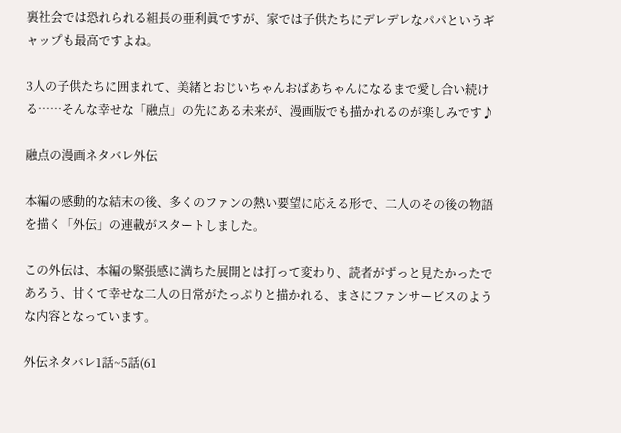裏社会では恐れられる組長の亜利眞ですが、家では子供たちにデレデレなパパというギャップも最高ですよね。

3人の子供たちに囲まれて、美緒とおじいちゃんおばあちゃんになるまで愛し合い続ける……そんな幸せな「融点」の先にある未来が、漫画版でも描かれるのが楽しみです♪

融点の漫画ネタバレ外伝

本編の感動的な結末の後、多くのファンの熱い要望に応える形で、二人のその後の物語を描く「外伝」の連載がスタートしました。

この外伝は、本編の緊張感に満ちた展開とは打って変わり、読者がずっと見たかったであろう、甘くて幸せな二人の日常がたっぷりと描かれる、まさにファンサービスのような内容となっています。

外伝ネタバレ1話~5話(61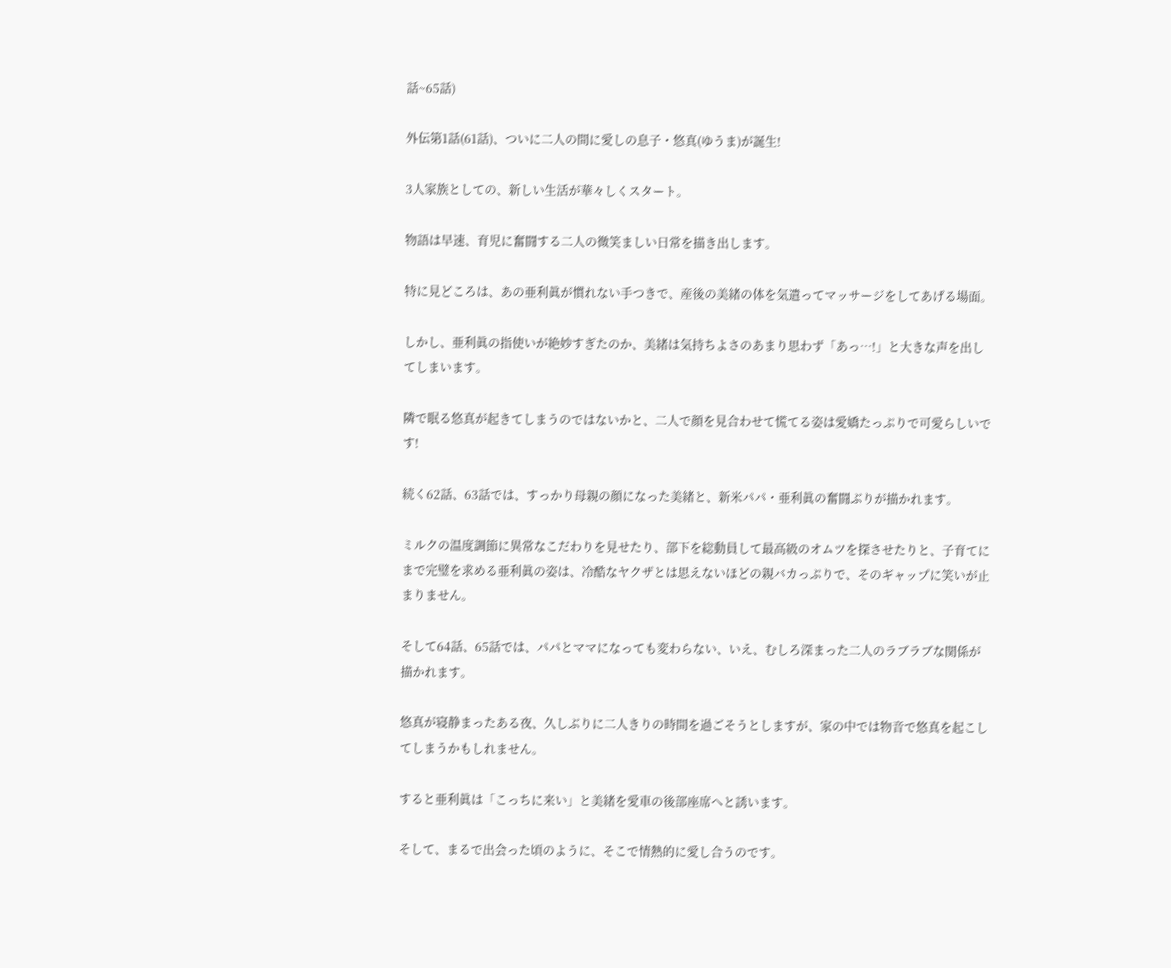話~65話)

外伝第1話(61話)、ついに二人の間に愛しの息子・悠真(ゆうま)が誕生!

3人家族としての、新しい生活が華々しくスタート。

物語は早速、育児に奮闘する二人の微笑ましい日常を描き出します。

特に見どころは、あの亜利眞が慣れない手つきで、産後の美緒の体を気遣ってマッサージをしてあげる場面。

しかし、亜利眞の指使いが絶妙すぎたのか、美緒は気持ちよさのあまり思わず「あっ…!」と大きな声を出してしまいます。

隣で眠る悠真が起きてしまうのではないかと、二人で顔を見合わせて慌てる姿は愛嬌たっぷりで可愛らしいです!

続く62話、63話では、すっかり母親の顔になった美緒と、新米パパ・亜利眞の奮闘ぶりが描かれます。

ミルクの温度調節に異常なこだわりを見せたり、部下を総動員して最高級のオムツを探させたりと、子育てにまで完璧を求める亜利眞の姿は、冷酷なヤクザとは思えないほどの親バカっぷりで、そのギャップに笑いが止まりません。

そして64話、65話では、パパとママになっても変わらない、いえ、むしろ深まった二人のラブラブな関係が描かれます。

悠真が寝静まったある夜、久しぶりに二人きりの時間を過ごそうとしますが、家の中では物音で悠真を起こしてしまうかもしれません。

すると亜利眞は「こっちに来い」と美緒を愛車の後部座席へと誘います。

そして、まるで出会った頃のように、そこで情熱的に愛し合うのです。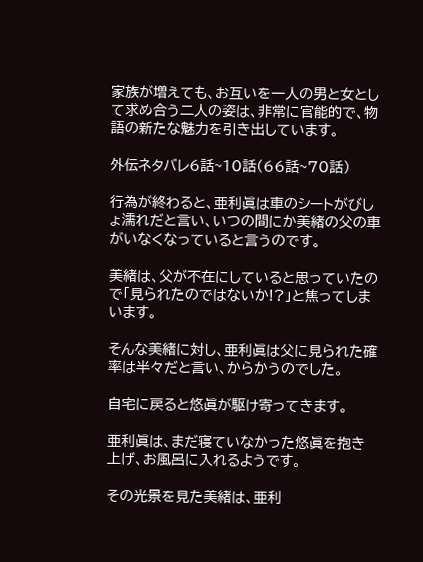家族が増えても、お互いを一人の男と女として求め合う二人の姿は、非常に官能的で、物語の新たな魅力を引き出しています。

外伝ネタバレ6話~10話(66話~70話)

行為が終わると、亜利眞は車のシートがびしょ濡れだと言い、いつの間にか美緒の父の車がいなくなっていると言うのです。

美緒は、父が不在にしていると思っていたので「見られたのではないか!?」と焦ってしまいます。

そんな美緒に対し、亜利眞は父に見られた確率は半々だと言い、からかうのでした。

自宅に戻ると悠眞が駆け寄ってきます。

亜利眞は、まだ寝ていなかった悠眞を抱き上げ、お風呂に入れるようです。

その光景を見た美緒は、亜利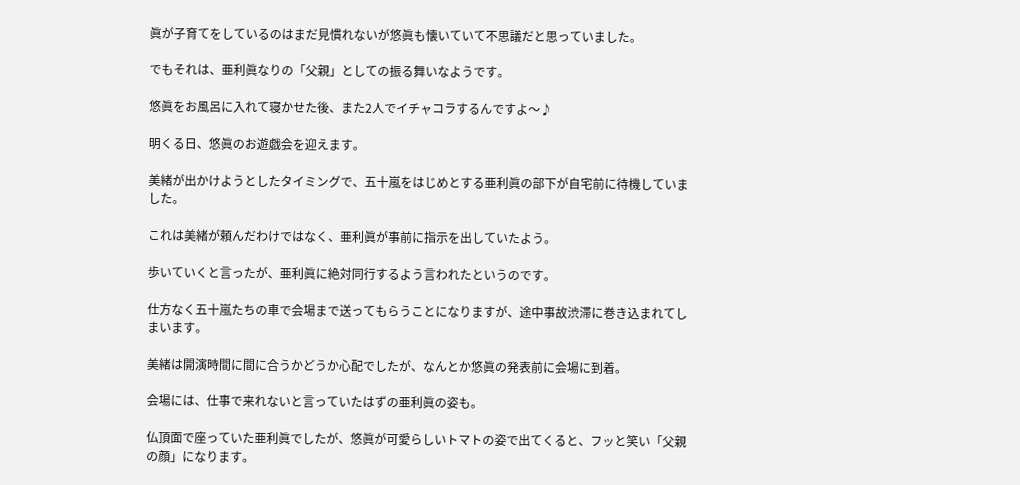眞が子育てをしているのはまだ見慣れないが悠眞も懐いていて不思議だと思っていました。

でもそれは、亜利眞なりの「父親」としての振る舞いなようです。

悠眞をお風呂に入れて寝かせた後、また2人でイチャコラするんですよ〜♪

明くる日、悠眞のお遊戯会を迎えます。

美緒が出かけようとしたタイミングで、五十嵐をはじめとする亜利眞の部下が自宅前に待機していました。

これは美緒が頼んだわけではなく、亜利眞が事前に指示を出していたよう。

歩いていくと言ったが、亜利眞に絶対同行するよう言われたというのです。

仕方なく五十嵐たちの車で会場まで送ってもらうことになりますが、途中事故渋滞に巻き込まれてしまいます。

美緒は開演時間に間に合うかどうか心配でしたが、なんとか悠眞の発表前に会場に到着。

会場には、仕事で来れないと言っていたはずの亜利眞の姿も。

仏頂面で座っていた亜利眞でしたが、悠眞が可愛らしいトマトの姿で出てくると、フッと笑い「父親の顔」になります。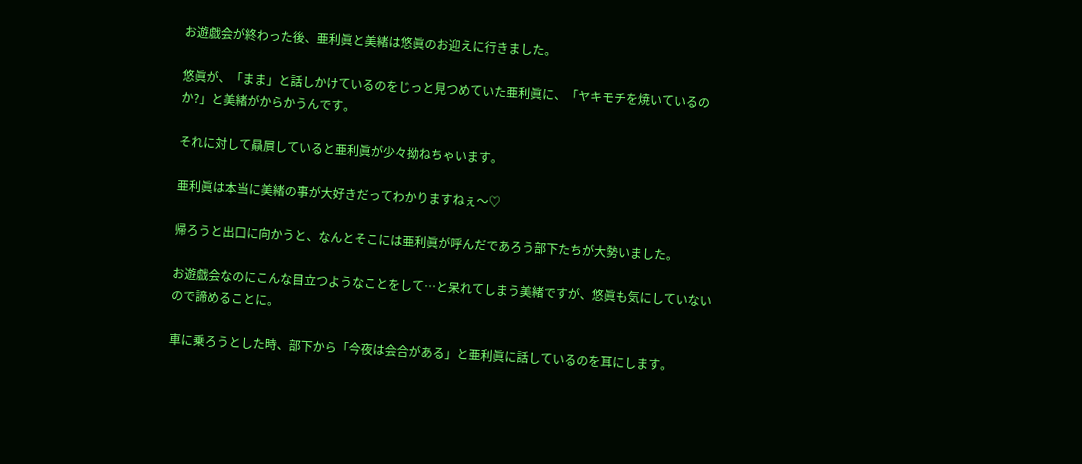お遊戯会が終わった後、亜利眞と美緒は悠眞のお迎えに行きました。

悠眞が、「まま」と話しかけているのをじっと見つめていた亜利眞に、「ヤキモチを焼いているのか?」と美緒がからかうんです。

それに対して贔屓していると亜利眞が少々拗ねちゃいます。

亜利眞は本当に美緒の事が大好きだってわかりますねぇ〜♡

帰ろうと出口に向かうと、なんとそこには亜利眞が呼んだであろう部下たちが大勢いました。

お遊戯会なのにこんな目立つようなことをして…と呆れてしまう美緒ですが、悠眞も気にしていないので諦めることに。

車に乗ろうとした時、部下から「今夜は会合がある」と亜利眞に話しているのを耳にします。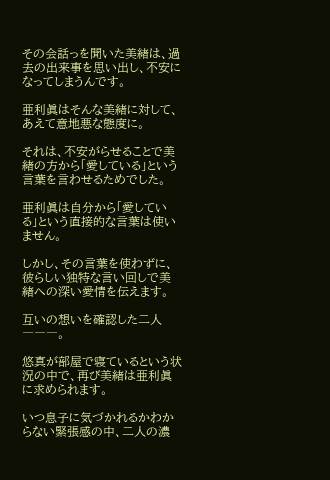その会話っを聞いた美緒は、過去の出来事を思い出し、不安になってしまうんです。

亜利眞はそんな美緒に対して、あえて意地悪な態度に。

それは、不安がらせることで美緒の方から「愛している」という言葉を言わせるためでした。

亜利眞は自分から「愛している」という直接的な言葉は使いません。

しかし、その言葉を使わずに、彼らしい独特な言い回しで美緒への深い愛情を伝えます。

互いの想いを確認した二人―――。

悠真が部屋で寝ているという状況の中で、再び美緒は亜利眞に求められます。

いつ息子に気づかれるかわからない緊張感の中、二人の濃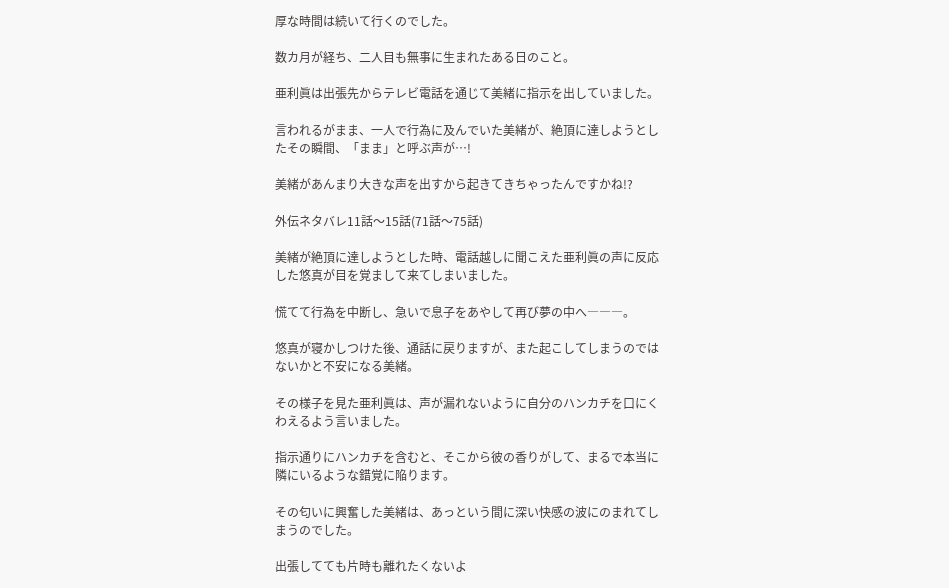厚な時間は続いて行くのでした。

数カ月が経ち、二人目も無事に生まれたある日のこと。

亜利眞は出張先からテレビ電話を通じて美緒に指示を出していました。

言われるがまま、一人で行為に及んでいた美緒が、絶頂に達しようとしたその瞬間、「まま」と呼ぶ声が…!

美緒があんまり大きな声を出すから起きてきちゃったんですかね!?

外伝ネタバレ11話〜15話(71話〜75話)

美緒が絶頂に達しようとした時、電話越しに聞こえた亜利眞の声に反応した悠真が目を覚まして来てしまいました。

慌てて行為を中断し、急いで息子をあやして再び夢の中へ―――。

悠真が寝かしつけた後、通話に戻りますが、また起こしてしまうのではないかと不安になる美緒。

その様子を見た亜利眞は、声が漏れないように自分のハンカチを口にくわえるよう言いました。

指示通りにハンカチを含むと、そこから彼の香りがして、まるで本当に隣にいるような錯覚に陥ります。

その匂いに興奮した美緒は、あっという間に深い快感の波にのまれてしまうのでした。

出張してても片時も離れたくないよ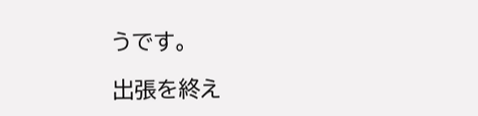うです。

出張を終え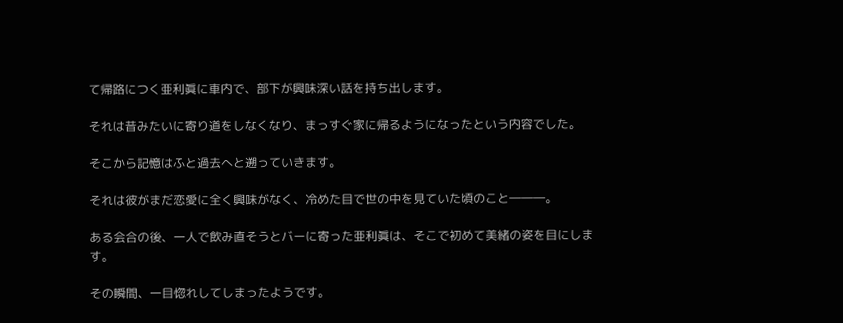て帰路につく亜利眞に車内で、部下が興味深い話を持ち出します。

それは昔みたいに寄り道をしなくなり、まっすぐ家に帰るようになったという内容でした。

そこから記憶はふと過去へと遡っていきます。

それは彼がまだ恋愛に全く興味がなく、冷めた目で世の中を見ていた頃のこと―――。

ある会合の後、一人で飲み直そうとバーに寄った亜利眞は、そこで初めて美緒の姿を目にします。

その瞬間、一目惚れしてしまったようです。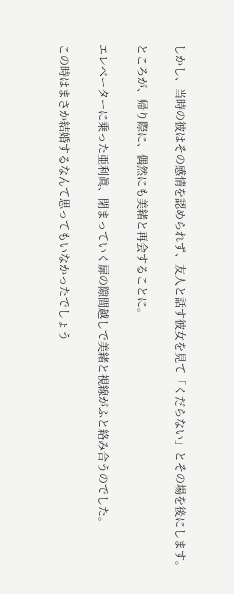しかし、当時の彼はその感情を認められず、友人と話す彼女を見て「くだらない」とその場を後にします。

ところが、帰り際に、偶然にも美緒と再会することに。

エレベーターに乗った亜利眞、閉まっていく扉の隙間越しで美緒と視線がふと絡み合うのでした。

この時はまさか結婚するなんて思ってもいなかったでしょう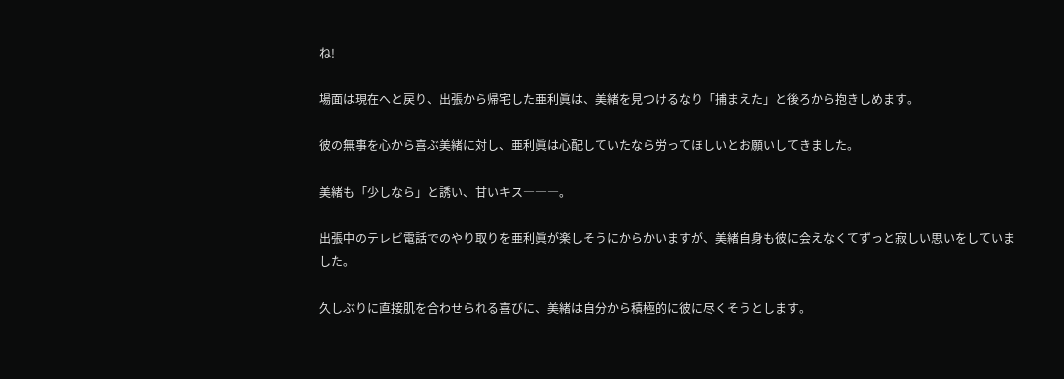ね!

場面は現在へと戻り、出張から帰宅した亜利眞は、美緒を見つけるなり「捕まえた」と後ろから抱きしめます。

彼の無事を心から喜ぶ美緒に対し、亜利眞は心配していたなら労ってほしいとお願いしてきました。

美緒も「少しなら」と誘い、甘いキス―――。

出張中のテレビ電話でのやり取りを亜利眞が楽しそうにからかいますが、美緒自身も彼に会えなくてずっと寂しい思いをしていました。

久しぶりに直接肌を合わせられる喜びに、美緒は自分から積極的に彼に尽くそうとします。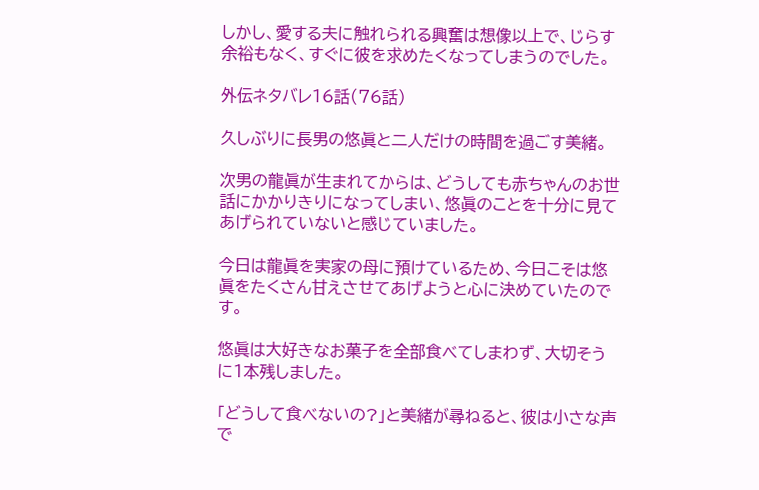しかし、愛する夫に触れられる興奮は想像以上で、じらす余裕もなく、すぐに彼を求めたくなってしまうのでした。

外伝ネタバレ16話(76話)

久しぶりに長男の悠眞と二人だけの時間を過ごす美緒。

次男の龍眞が生まれてからは、どうしても赤ちゃんのお世話にかかりきりになってしまい、悠眞のことを十分に見てあげられていないと感じていました。

今日は龍眞を実家の母に預けているため、今日こそは悠眞をたくさん甘えさせてあげようと心に決めていたのです。

悠眞は大好きなお菓子を全部食べてしまわず、大切そうに1本残しました。

「どうして食べないの?」と美緒が尋ねると、彼は小さな声で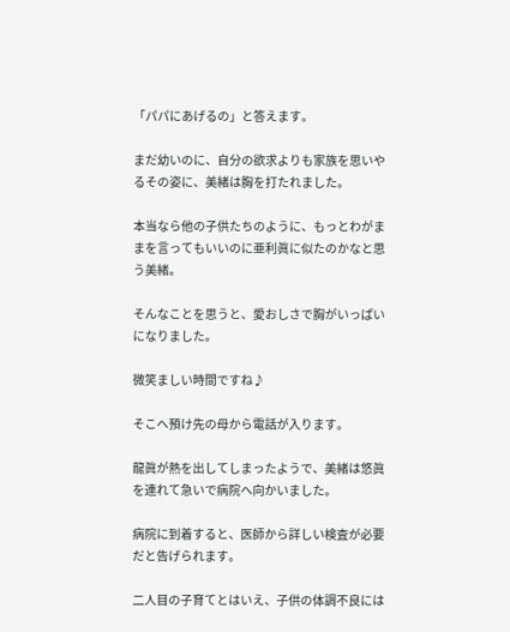「パパにあげるの」と答えます。

まだ幼いのに、自分の欲求よりも家族を思いやるその姿に、美緒は胸を打たれました。

本当なら他の子供たちのように、もっとわがままを言ってもいいのに亜利眞に似たのかなと思う美緒。

そんなことを思うと、愛おしさで胸がいっぱいになりました。

微笑ましい時間ですね♪

そこへ預け先の母から電話が入ります。

龍眞が熱を出してしまったようで、美緒は悠眞を連れて急いで病院へ向かいました。

病院に到着すると、医師から詳しい検査が必要だと告げられます。

二人目の子育てとはいえ、子供の体調不良には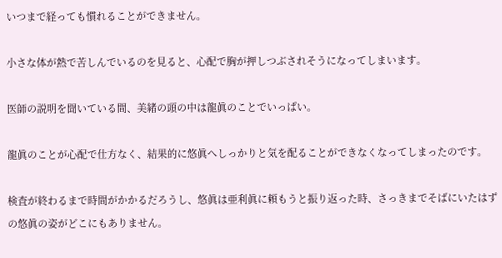いつまで経っても慣れることができません。

小さな体が熱で苦しんでいるのを見ると、心配で胸が押しつぶされそうになってしまいます。

医師の説明を聞いている間、美緒の頭の中は龍眞のことでいっぱい。

龍眞のことが心配で仕方なく、結果的に悠眞へしっかりと気を配ることができなくなってしまったのです。

検査が終わるまで時間がかかるだろうし、悠眞は亜利眞に頼もうと振り返った時、さっきまでそばにいたはずの悠眞の姿がどこにもありません。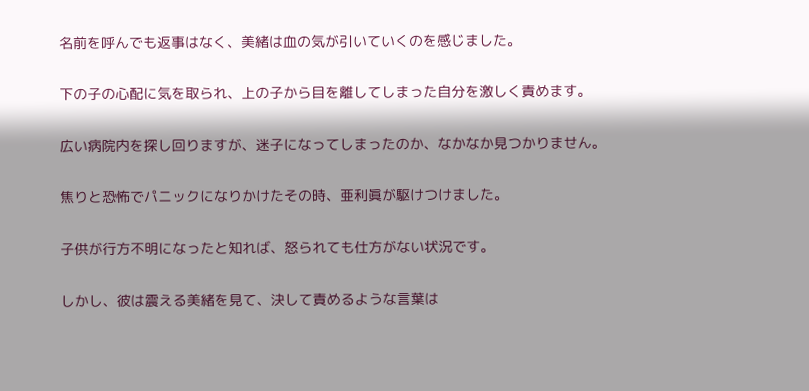名前を呼んでも返事はなく、美緒は血の気が引いていくのを感じました。

下の子の心配に気を取られ、上の子から目を離してしまった自分を激しく責めます。

広い病院内を探し回りますが、迷子になってしまったのか、なかなか見つかりません。

焦りと恐怖でパニックになりかけたその時、亜利眞が駆けつけました。

子供が行方不明になったと知れば、怒られても仕方がない状況です。

しかし、彼は震える美緒を見て、決して責めるような言葉は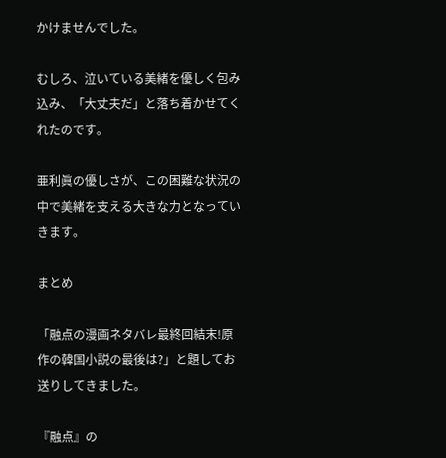かけませんでした。

むしろ、泣いている美緒を優しく包み込み、「大丈夫だ」と落ち着かせてくれたのです。

亜利眞の優しさが、この困難な状況の中で美緒を支える大きな力となっていきます。

まとめ

「融点の漫画ネタバレ最終回結末!原作の韓国小説の最後は?」と題してお送りしてきました。

『融点』の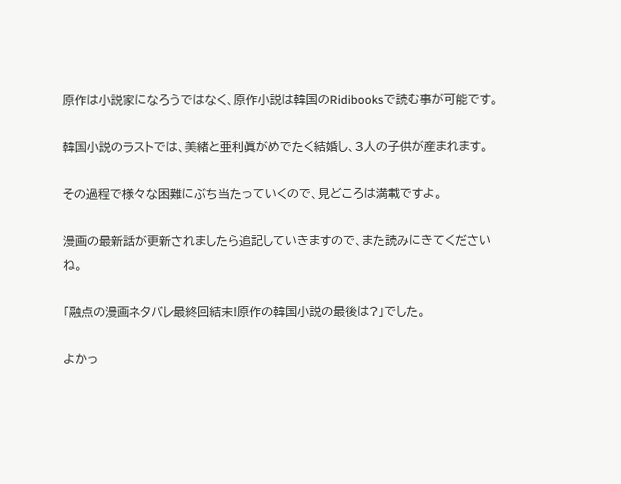原作は小説家になろうではなく、原作小説は韓国のRidibooksで読む事が可能です。

韓国小説のラストでは、美緒と亜利眞がめでたく結婚し、3人の子供が産まれます。

その過程で様々な困難にぶち当たっていくので、見どころは満載ですよ。

漫画の最新話が更新されましたら追記していきますので、また読みにきてくださいね。

「融点の漫画ネタバレ最終回結末!原作の韓国小説の最後は?」でした。

よかっ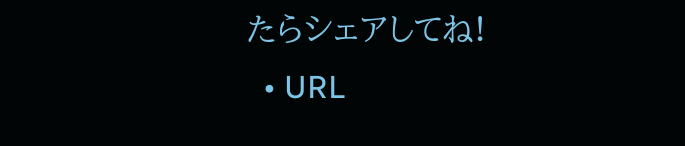たらシェアしてね!
  • URL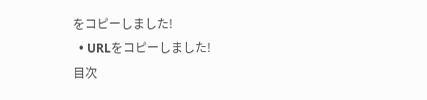をコピーしました!
  • URLをコピーしました!
目次